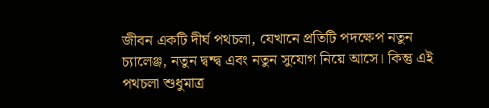জীবন একটি দীর্ঘ পথচলা, যেখানে প্রতিটি পদক্ষেপ নতুন চ্যালেঞ্জ, নতুন দ্বন্দ্ব এবং নতুন সুযোগ নিয়ে আসে। কিন্তু এই পথচলা শুধুমাত্র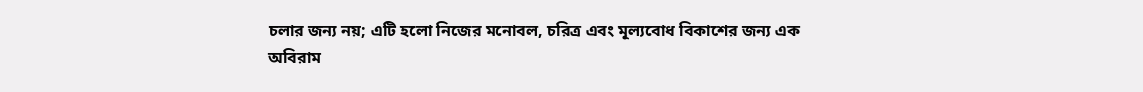চলার জন্য নয়; এটি হলো নিজের মনোবল, চরিত্র এবং মূল্যবোধ বিকাশের জন্য এক অবিরাম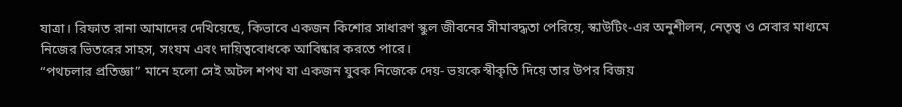যাত্রা। রিফাত রানা আমাদের দেখিয়েছে, কিভাবে একজন কিশোর সাধারণ স্কুল জীবনের সীমাবদ্ধতা পেরিয়ে, স্কাউটিং-এর অনুশীলন, নেতৃত্ব ও সেবার মাধ্যমে নিজের ভিতরের সাহস, সংযম এবং দায়িত্ববোধকে আবিষ্কার করতে পারে।
“পথচলার প্রতিজ্ঞা” মানে হলো সেই অটল শপথ যা একজন যুবক নিজেকে দেয়- ভয়কে স্বীকৃতি দিয়ে তার উপর বিজয়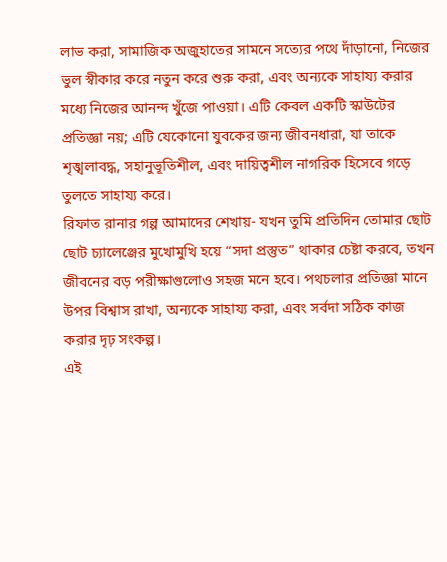লাভ করা, সামাজিক অজুহাতের সামনে সত্যের পথে দাঁড়ানো, নিজের ভুল স্বীকার করে নতুন করে শুরু করা, এবং অন্যকে সাহায্য করার মধ্যে নিজের আনন্দ খুঁজে পাওয়া। এটি কেবল একটি স্কাউটের প্রতিজ্ঞা নয়; এটি যেকোনো যুবকের জন্য জীবনধারা, যা তাকে শৃঙ্খলাবদ্ধ, সহানুভূতিশীল, এবং দায়িত্বশীল নাগরিক হিসেবে গড়ে তুলতে সাহায্য করে।
রিফাত রানার গল্প আমাদের শেখায়- যখন তুমি প্রতিদিন তোমার ছোট ছোট চ্যালেঞ্জের মুখোমুখি হয়ে “সদা প্রস্তুত” থাকার চেষ্টা করবে, তখন জীবনের বড় পরীক্ষাগুলোও সহজ মনে হবে। পথচলার প্রতিজ্ঞা মানে উপর বিশ্বাস রাখা, অন্যকে সাহায্য করা, এবং সর্বদা সঠিক কাজ করার দৃঢ় সংকল্প।
এই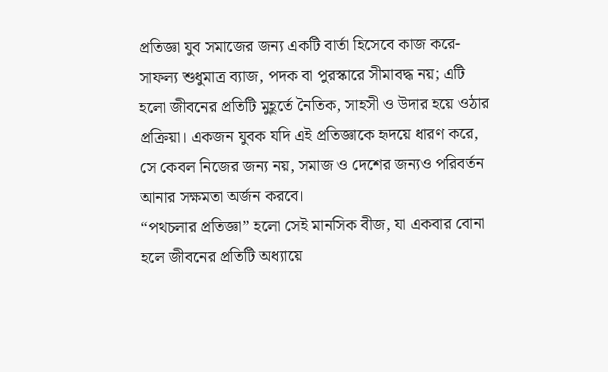প্রতিজ্ঞা যুব সমাজের জন্য একটি বার্তা হিসেবে কাজ করে- সাফল্য শুধুমাত্র ব্যাজ, পদক বা পুরস্কারে সীমাবদ্ধ নয়; এটি হলো জীবনের প্রতিটি মুহূর্তে নৈতিক, সাহসী ও উদার হয়ে ওঠার প্রক্রিয়া। একজন যুবক যদি এই প্রতিজ্ঞাকে হৃদয়ে ধারণ করে, সে কেবল নিজের জন্য নয়, সমাজ ও দেশের জন্যও পরিবর্তন আনার সক্ষমতা অর্জন করবে।
“পথচলার প্রতিজ্ঞা” হলো সেই মানসিক বীজ, যা একবার বোনা হলে জীবনের প্রতিটি অধ্যায়ে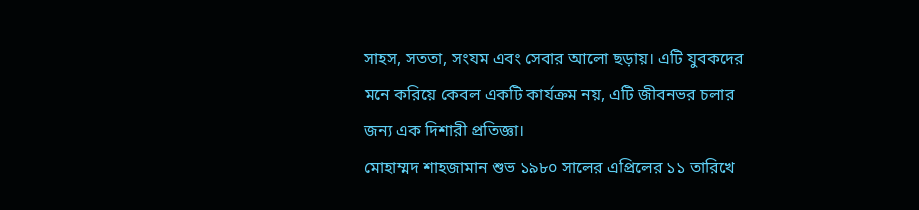সাহস, সততা, সংযম এবং সেবার আলো ছড়ায়। এটি যুবকদের মনে করিয়ে কেবল একটি কার্যক্রম নয়, এটি জীবনভর চলার জন্য এক দিশারী প্রতিজ্ঞা।
মোহাম্মদ শাহজামান শুভ ১৯৮০ সালের এপ্রিলের ১১ তারিখে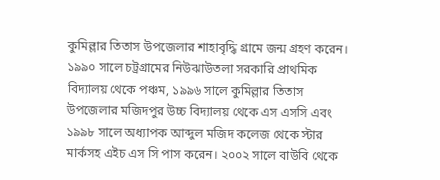কুমিল্লার তিতাস উপজেলার শাহাবৃদ্ধি গ্রামে জন্ম গ্রহণ করেন। ১৯৯০ সালে চট্রগ্রামের নিউঝাউতলা সরকারি প্রাথমিক বিদ্যালয় থেকে পঞ্চম, ১৯৯৬ সালে কুমিল্লার তিতাস উপজেলার মজিদপুর উচ্চ বিদ্যালয় থেকে এস এসসি এবং ১৯৯৮ সালে অধ্যাপক আব্দুল মজিদ কলেজ থেকে স্টার মার্কসহ এইচ এস সি পাস করেন। ২০০২ সালে বাউবি থেকে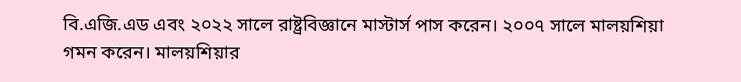বি.এজি.এড এবং ২০২২ সালে রাষ্ট্রবিজ্ঞানে মাস্টার্স পাস করেন। ২০০৭ সালে মালয়শিয়া গমন করেন। মালয়শিয়ার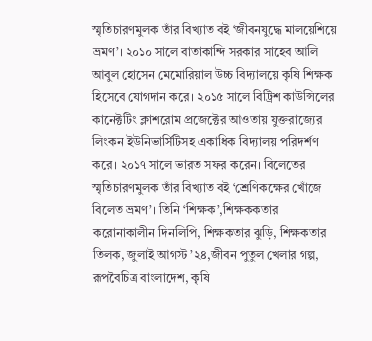স্মৃতিচারণমুলক তাঁর বিখ্যাত বই ‘জীবনযুদ্ধে মালয়েশিয়ে ভ্রমণ’। ২০১০ সালে বাতাকান্দি সরকার সাহেব আলি আবুল হোসেন মেমোরিয়াল উচ্চ বিদ্যালয়ে কৃষি শিক্ষক হিসেবে যোগদান করে। ২০১৫ সালে বিট্রিশ কাউন্সিলের কানেক্টটিং ক্লাশরোম প্রজেক্টের আওতায় যুক্তরাজ্যের লিংকন ইউনিভার্সিটিসহ একাধিক বিদ্যালয় পরিদর্শণ করে। ২০১৭ সালে ভারত সফর করেন। বিলেতের স্মৃতিচারণমুলক তাঁর বিখ্যাত বই ‘শ্রেণিকক্ষের খোঁজে বিলেত ভ্রমণ’। তিনি ‘শিক্ষক’,শিক্ষককতার করোনাকালীন দিনলিপি, শিক্ষকতার ঝুড়ি, শিক্ষকতার তিলক, জুলাই আগস্ট ’২৪,জীবন পুতুল খেলার গল্প, রূপবৈচিত্র বাংলাদেশ, কৃষি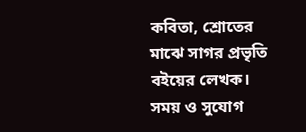কবিতা, শ্রোতের মাঝে সাগর প্রভৃতি বইয়ের লেখক। সময় ও সুযোগ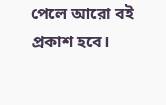পেলে আরো বই প্রকাশ হবে।